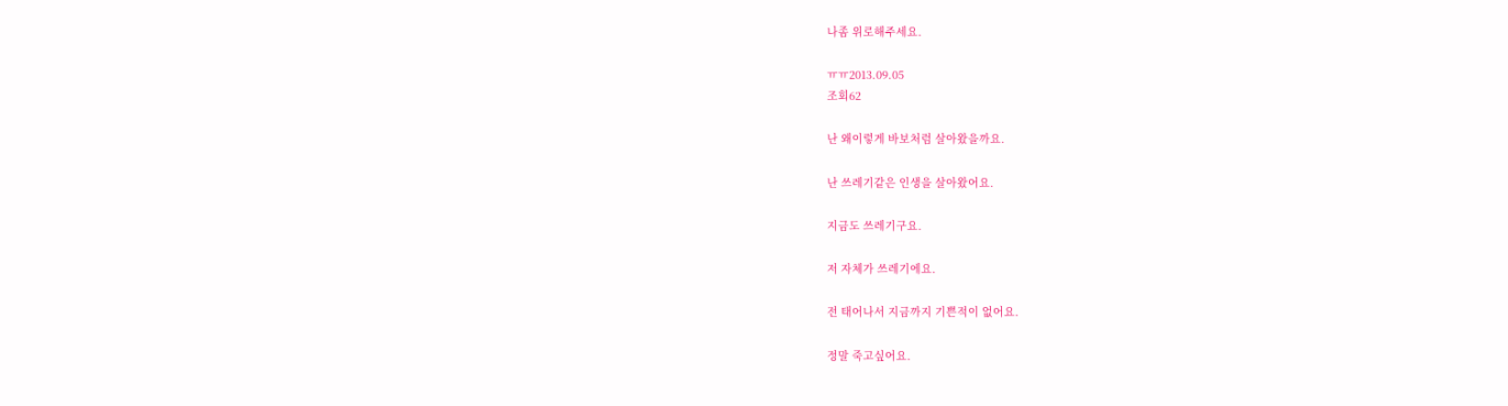나좀 위로해주세요.

ㅠㅠ2013.09.05
조회62

난 왜이렇게 바보처럼 살아왔을까요.

난 쓰레기같은 인생을 살아왔어요.

지금도 쓰레기구요.

저 자체가 쓰레기에요.

전 태어나서 지금까지 기쁜적이 없어요.

정말 죽고싶어요.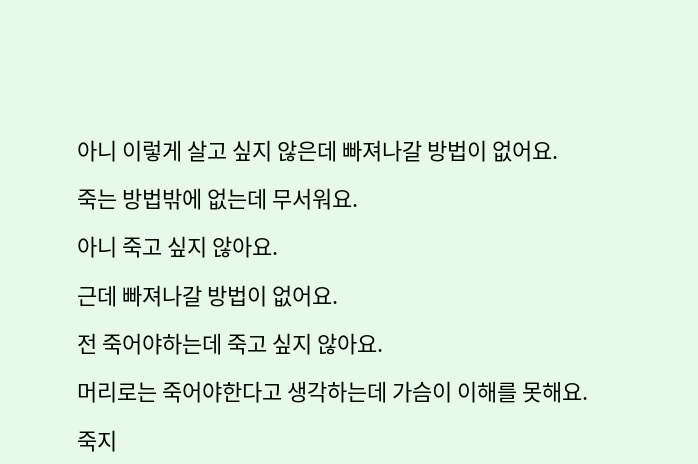아니 이렇게 살고 싶지 않은데 빠져나갈 방법이 없어요.

죽는 방법밖에 없는데 무서워요.

아니 죽고 싶지 않아요.

근데 빠져나갈 방법이 없어요.

전 죽어야하는데 죽고 싶지 않아요.

머리로는 죽어야한다고 생각하는데 가슴이 이해를 못해요.

죽지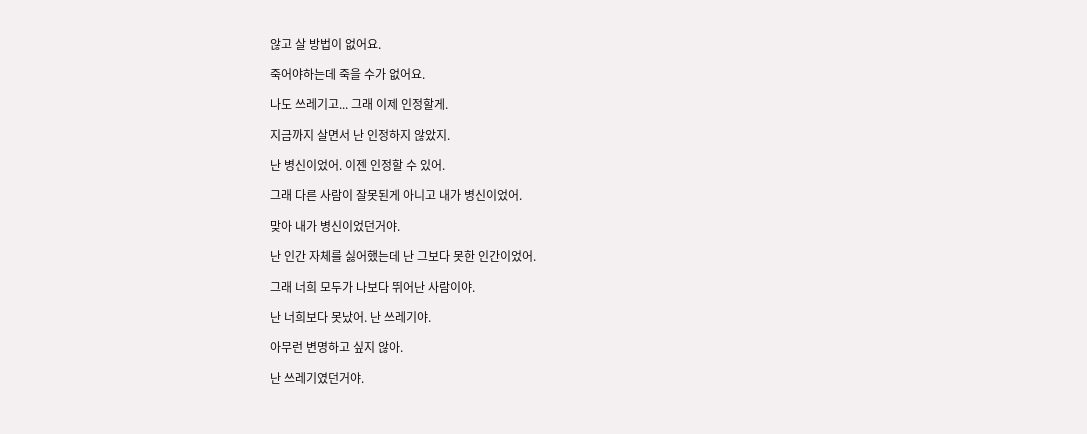않고 살 방법이 없어요.

죽어야하는데 죽을 수가 없어요.

나도 쓰레기고... 그래 이제 인정할게.

지금까지 살면서 난 인정하지 않았지.

난 병신이었어. 이젠 인정할 수 있어.

그래 다른 사람이 잘못된게 아니고 내가 병신이었어.

맞아 내가 병신이었던거야.

난 인간 자체를 싫어했는데 난 그보다 못한 인간이었어.

그래 너희 모두가 나보다 뛰어난 사람이야.

난 너희보다 못났어. 난 쓰레기야.

아무런 변명하고 싶지 않아.

난 쓰레기였던거야.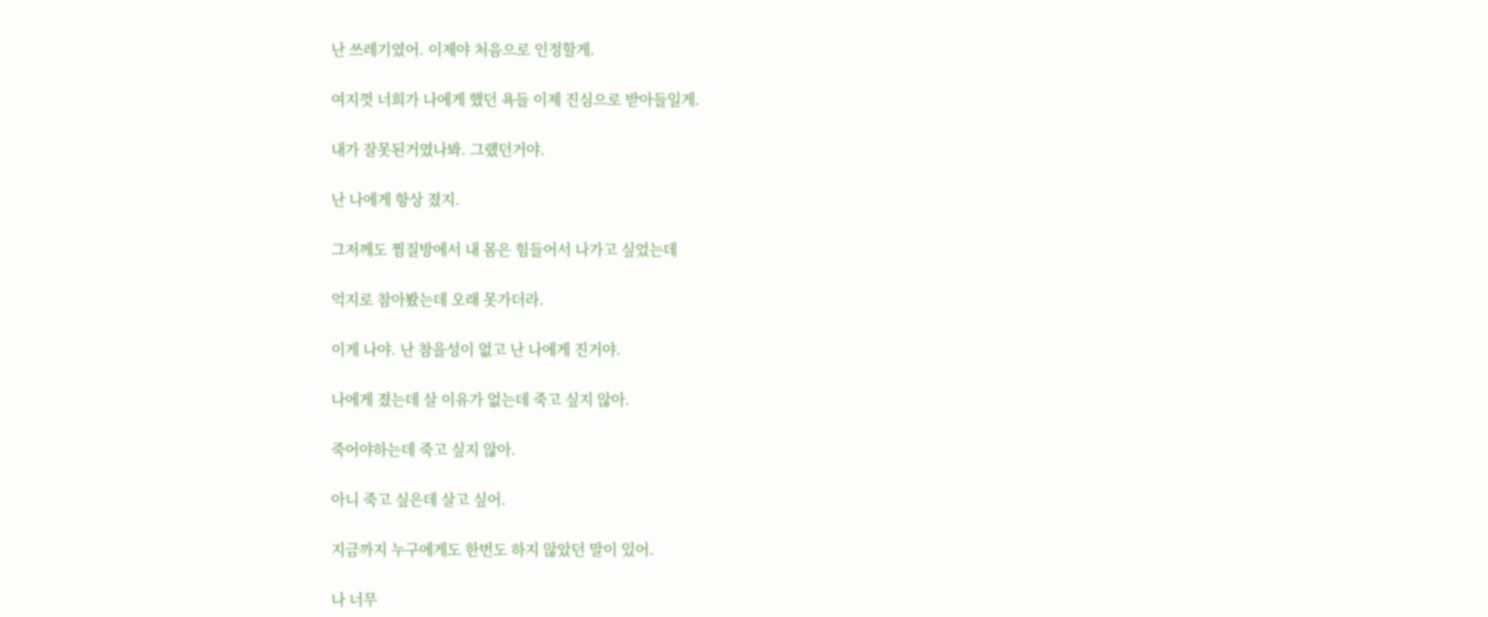난 쓰레기였어. 이제야 처음으로 인정할게.

여지껏 너희가 나에게 했던 욕들 이제 진심으로 받아들일게.

내가 잘못된거였나봐. 그랬던거야.

난 나에게 항상 졌지.

그저께도 찜질방에서 내 몸은 힘들어서 나가고 싶었는데

억지로 참아봤는데 오래 못가더라.

이게 나야. 난 참을성이 없고 난 나에게 진거야.

나에게 졌는데 살 이유가 없는데 죽고 싶지 않아.

죽어야하는데 죽고 싶지 않아.

아니 죽고 싶은데 살고 싶어.

지금까지 누구에게도 한번도 하지 않았던 말이 있어.

나 너무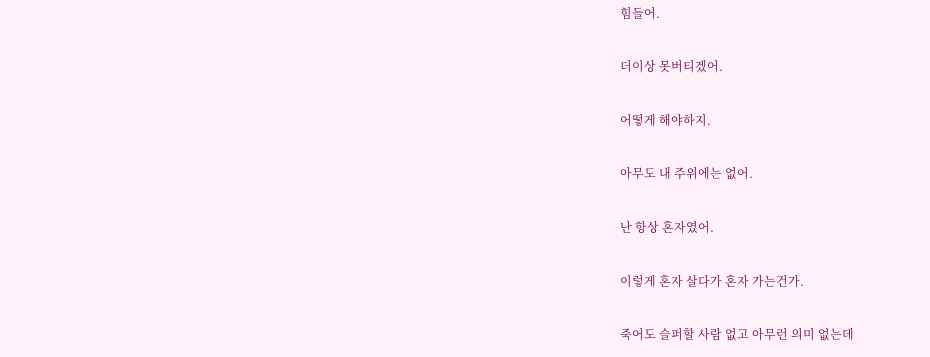힘들어.

더이상 못버티겠어.

어떻게 해야하지.

아무도 내 주위에는 없어.

난 항상 혼자였어.

이렇게 혼자 살다가 혼자 가는건가.

죽어도 슬퍼할 사람 없고 아무런 의미 없는데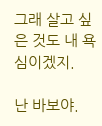그래 살고 싶은 것도 내 욕심이겠지.

난 바보야.